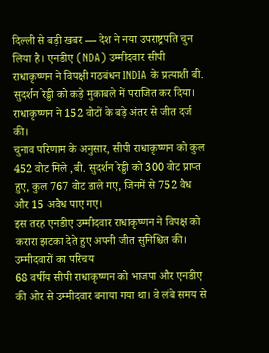दिल्ली से बड़ी खबर — देश ने नया उपराष्ट्रपति चुन लिया है। एनडीए (NDA) उम्मीदवार सीपी राधाकृष्णन ने विपक्षी गठबंधन INDIA के प्रत्याशी बी. सुदर्शन रेड्डी को कड़े मुकाबले में पराजित कर दिया। राधाकृष्णन ने 152 वोटों के बड़े अंतर से जीत दर्ज की।
चुनाव परिणाम के अनुसार, सीपी राधाकृष्णन को कुल 452 वोट मिले ,बी. सुदर्शन रेड्डी को 300 वोट प्राप्त हुए, कुल 767 वोट डाले गए, जिनमें से 752 वैध और 15 अवैध पाए गए।
इस तरह एनडीए उम्मीदवार राधाकृष्णन ने विपक्ष को करारा झटका देते हुए अपनी जीत सुनिश्चित की।
उम्मीदवारों का परिचय
68 वर्षीय सीपी राधाकृष्णन को भाजपा और एनडीए की ओर से उम्मीदवार बनाया गया था। वे लंबे समय से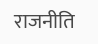राजनीति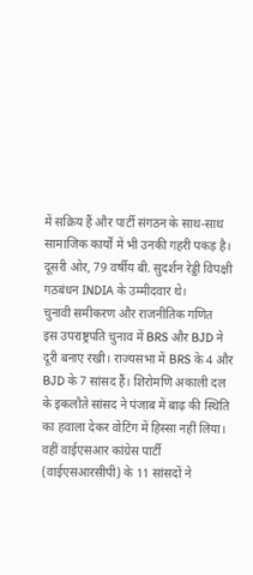में सक्रिय हैं और पार्टी संगठन के साथ-साथ सामाजिक कार्यों में भी उनकी गहरी पकड़ है। दूसरी ओर, 79 वर्षीय बी. सुदर्शन रेड्डी विपक्षी गठबंधन INDIA के उम्मीदवार थे।
चुनावी समीकरण और राजनीतिक गणित
इस उपराष्ट्रपति चुनाव में BRS और BJD ने दूरी बनाए रखी। राज्यसभा में BRS के 4 और BJD के 7 सांसद हैं। शिरोमणि अकाली दल के इकलौते सांसद ने पंजाब में बाढ़ की स्थिति का हवाला देकर वोटिंग में हिस्सा नहीं लिया।
वहीं वाईएसआर कांग्रेस पार्टी (वाईएसआरसीपी) के 11 सांसदों ने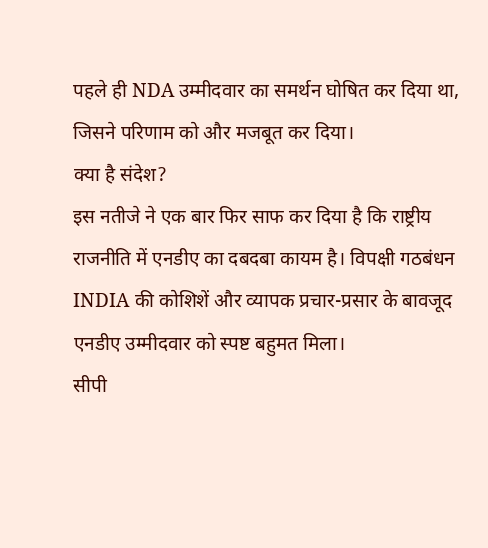पहले ही NDA उम्मीदवार का समर्थन घोषित कर दिया था, जिसने परिणाम को और मजबूत कर दिया।
क्या है संदेश?
इस नतीजे ने एक बार फिर साफ कर दिया है कि राष्ट्रीय राजनीति में एनडीए का दबदबा कायम है। विपक्षी गठबंधन INDIA की कोशिशें और व्यापक प्रचार-प्रसार के बावजूद एनडीए उम्मीदवार को स्पष्ट बहुमत मिला।
सीपी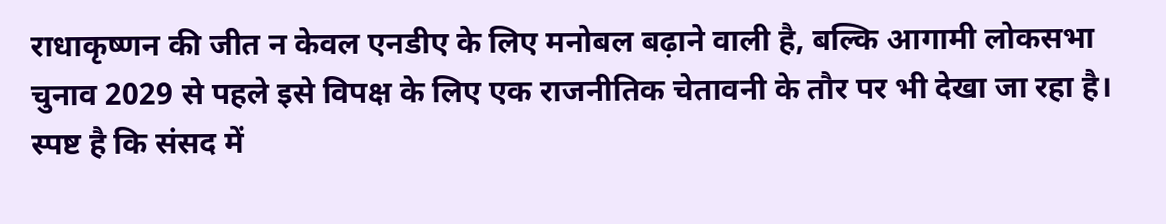राधाकृष्णन की जीत न केवल एनडीए के लिए मनोबल बढ़ाने वाली है, बल्कि आगामी लोकसभा चुनाव 2029 से पहले इसे विपक्ष के लिए एक राजनीतिक चेतावनी के तौर पर भी देखा जा रहा है।
स्पष्ट है कि संसद में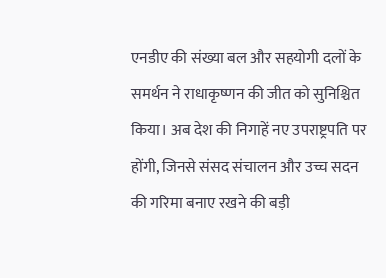एनडीए की संख्या बल और सहयोगी दलों के समर्थन ने राधाकृष्णन की जीत को सुनिश्चित किया। अब देश की निगाहें नए उपराष्ट्रपति पर होंगी, जिनसे संसद संचालन और उच्च सदन की गरिमा बनाए रखने की बड़ी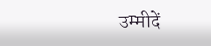उम्मीदें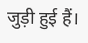जुड़ी हुई हैं।